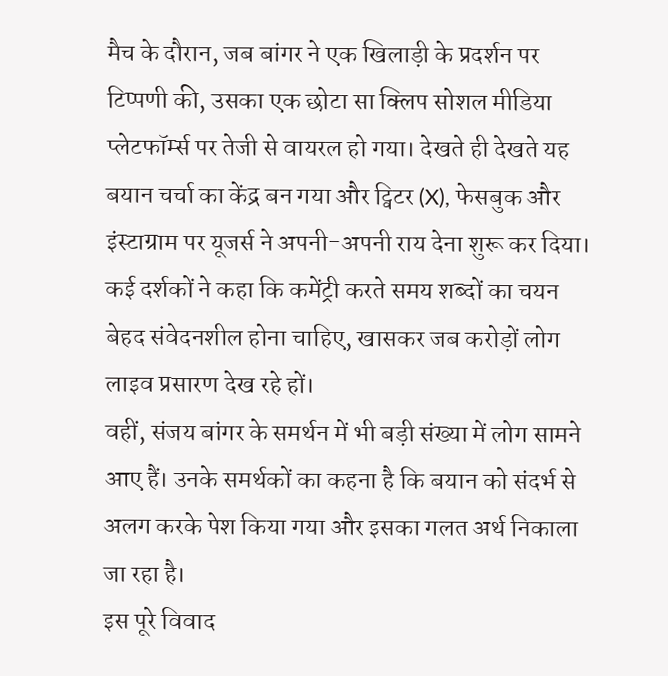मैच के दौरान, जब बांगर ने एक खिलाड़ी के प्रदर्शन पर टिप्पणी की, उसका एक छोटा सा क्लिप सोशल मीडिया प्लेटफॉर्म्स पर तेजी से वायरल हो गया। देखते ही देखते यह बयान चर्चा का केंद्र बन गया और ट्विटर (X), फेसबुक और इंस्टाग्राम पर यूजर्स ने अपनी-अपनी राय देना शुरू कर दिया। कई दर्शकों ने कहा कि कमेंट्री करते समय शब्दों का चयन बेहद संवेदनशील होना चाहिए, खासकर जब करोड़ों लोग लाइव प्रसारण देख रहे हों।
वहीं, संजय बांगर के समर्थन में भी बड़ी संख्या में लोग सामने आए हैं। उनके समर्थकों का कहना है कि बयान को संदर्भ से अलग करके पेश किया गया और इसका गलत अर्थ निकाला जा रहा है।
इस पूरे विवाद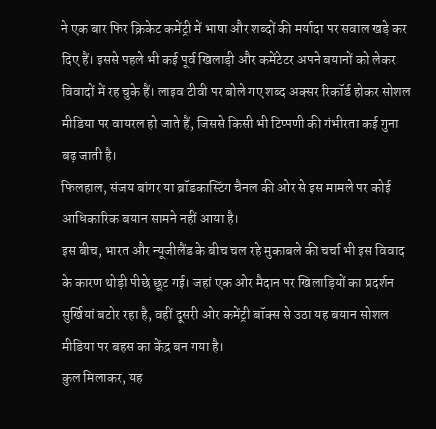ने एक बार फिर क्रिकेट कमेंट्री में भाषा और शब्दों की मर्यादा पर सवाल खड़े कर दिए हैं। इससे पहले भी कई पूर्व खिलाड़ी और कमेंटेटर अपने बयानों को लेकर विवादों में रह चुके हैं। लाइव टीवी पर बोले गए शब्द अक्सर रिकॉर्ड होकर सोशल मीडिया पर वायरल हो जाते हैं, जिससे किसी भी टिप्पणी की गंभीरता कई गुना बढ़ जाती है।
फिलहाल, संजय बांगर या ब्रॉडकास्टिंग चैनल की ओर से इस मामले पर कोई आधिकारिक बयान सामने नहीं आया है।
इस बीच, भारत और न्यूजीलैंड के बीच चल रहे मुकाबले की चर्चा भी इस विवाद के कारण थोड़ी पीछे छूट गई। जहां एक ओर मैदान पर खिलाड़ियों का प्रदर्शन सुर्खियां बटोर रहा है, वहीं दूसरी ओर कमेंट्री बॉक्स से उठा यह बयान सोशल मीडिया पर बहस का केंद्र बन गया है।
कुल मिलाकर, यह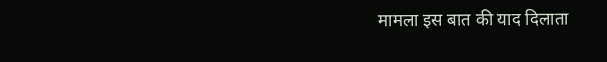मामला इस बात की याद दिलाता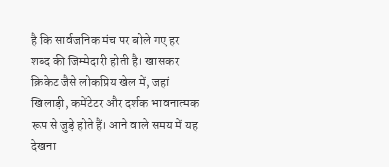है कि सार्वजनिक मंच पर बोले गए हर शब्द की जिम्मेदारी होती है। खासकर क्रिकेट जैसे लोकप्रिय खेल में, जहां खिलाड़ी, कमेंटेटर और दर्शक भावनात्मक रूप से जुड़े होते हैं। आने वाले समय में यह देखना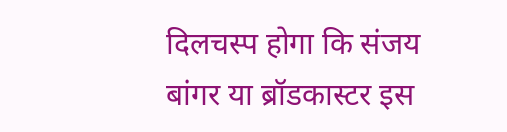दिलचस्प होगा कि संजय बांगर या ब्रॉडकास्टर इस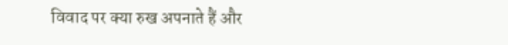विवाद पर क्या रुख अपनाते हैं और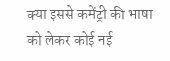क्या इससे कमेंट्री की भाषा को लेकर कोई नई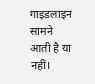गाइडलाइन सामने आती है या नहीं।